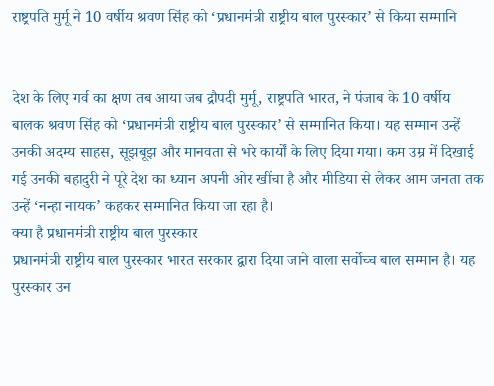राष्ट्रपति मुर्मू ने 10 वर्षीय श्रवण सिंह को ‘प्रधानमंत्री राष्ट्रीय बाल पुरस्कार’ से किया सम्मानि


देश के लिए गर्व का क्षण तब आया जब द्रौपदी मुर्मू, राष्ट्रपति भारत, ने पंजाब के 10 वर्षीय बालक श्रवण सिंह को ‘प्रधानमंत्री राष्ट्रीय बाल पुरस्कार’ से सम्मानित किया। यह सम्मान उन्हें उनकी अदम्य साहस, सूझबूझ और मानवता से भरे कार्यों के लिए दिया गया। कम उम्र में दिखाई गई उनकी बहादुरी ने पूरे देश का ध्यान अपनी ओर खींचा है और मीडिया से लेकर आम जनता तक उन्हें ‘नन्हा नायक’ कहकर सम्मानित किया जा रहा है।
क्या है प्रधानमंत्री राष्ट्रीय बाल पुरस्कार
प्रधानमंत्री राष्ट्रीय बाल पुरस्कार भारत सरकार द्वारा दिया जाने वाला सर्वोच्च बाल सम्मान है। यह पुरस्कार उन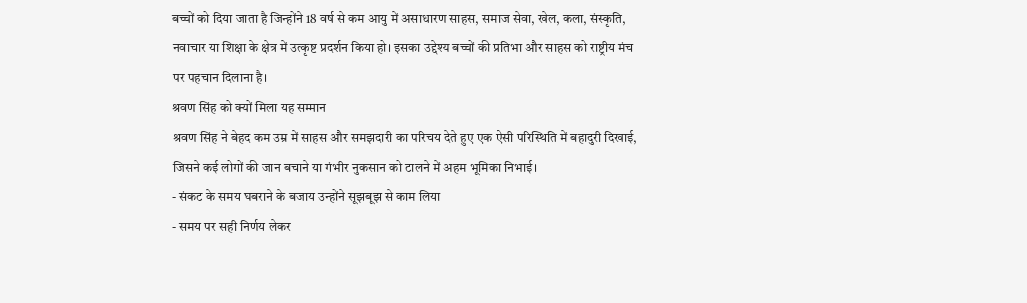बच्चों को दिया जाता है जिन्होंने 18 वर्ष से कम आयु में असाधारण साहस, समाज सेवा, खेल, कला, संस्कृति, नवाचार या शिक्षा के क्षेत्र में उत्कृष्ट प्रदर्शन किया हो। इसका उद्देश्य बच्चों की प्रतिभा और साहस को राष्ट्रीय मंच पर पहचान दिलाना है।
श्रवण सिंह को क्यों मिला यह सम्मान
श्रवण सिंह ने बेहद कम उम्र में साहस और समझदारी का परिचय देते हुए एक ऐसी परिस्थिति में बहादुरी दिखाई, जिसने कई लोगों की जान बचाने या गंभीर नुकसान को टालने में अहम भूमिका निभाई।
- संकट के समय घबराने के बजाय उन्होंने सूझबूझ से काम लिया
- समय पर सही निर्णय लेकर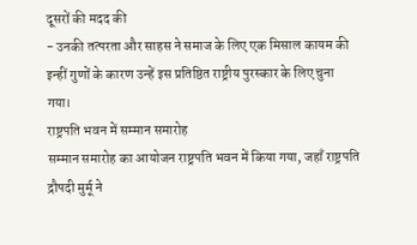दूसरों की मदद की
- उनकी तत्परता और साहस ने समाज के लिए एक मिसाल कायम की
इन्हीं गुणों के कारण उन्हें इस प्रतिष्ठित राष्ट्रीय पुरस्कार के लिए चुना गया।
राष्ट्रपति भवन में सम्मान समारोह
सम्मान समारोह का आयोजन राष्ट्रपति भवन में किया गया, जहाँ राष्ट्रपति द्रौपदी मुर्मू ने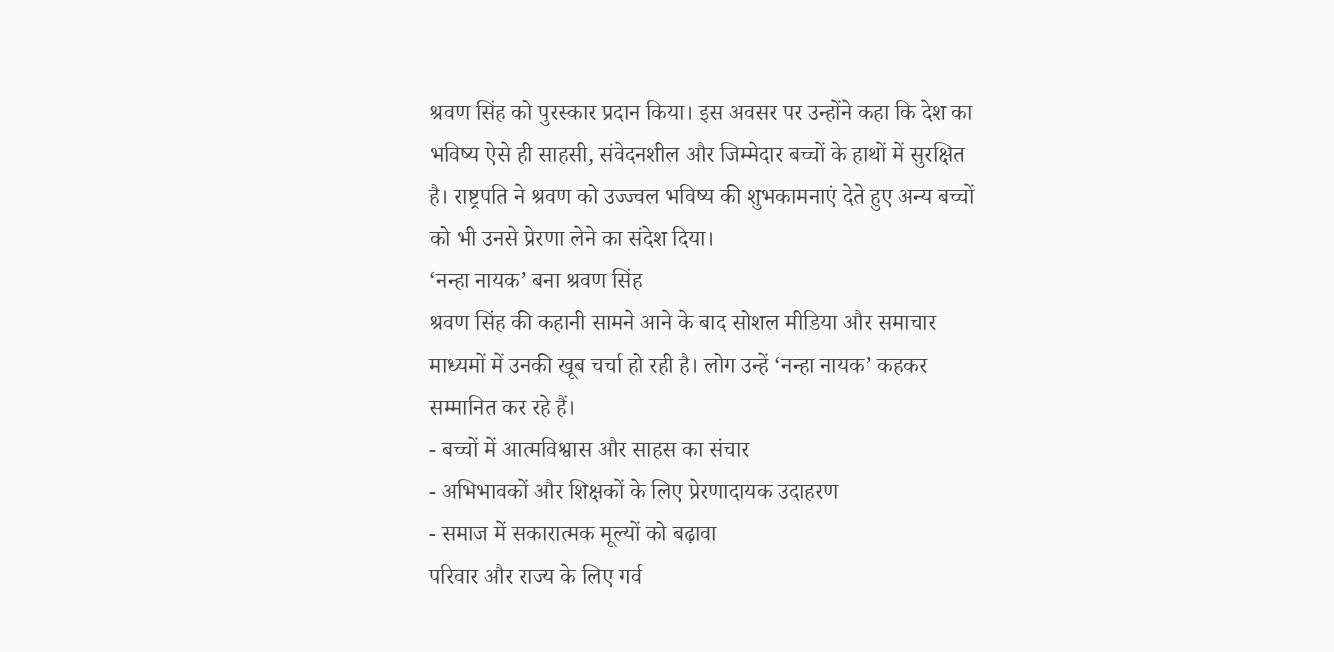श्रवण सिंह को पुरस्कार प्रदान किया। इस अवसर पर उन्होंने कहा कि देश का भविष्य ऐसे ही साहसी, संवेदनशील और जिम्मेदार बच्चों के हाथों में सुरक्षित है। राष्ट्रपति ने श्रवण को उज्ज्वल भविष्य की शुभकामनाएं देते हुए अन्य बच्चों को भी उनसे प्रेरणा लेने का संदेश दिया।
‘नन्हा नायक’ बना श्रवण सिंह
श्रवण सिंह की कहानी सामने आने के बाद सोशल मीडिया और समाचार माध्यमों में उनकी खूब चर्चा हो रही है। लोग उन्हें ‘नन्हा नायक’ कहकर सम्मानित कर रहे हैं।
- बच्चों में आत्मविश्वास और साहस का संचार
- अभिभावकों और शिक्षकों के लिए प्रेरणादायक उदाहरण
- समाज में सकारात्मक मूल्यों को बढ़ावा
परिवार और राज्य के लिए गर्व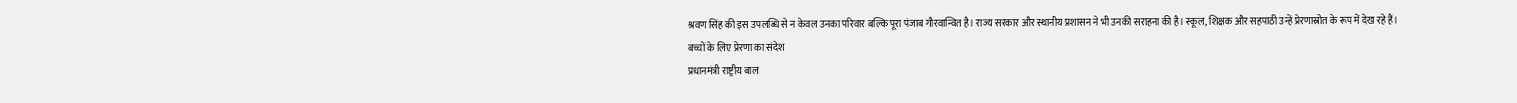श्रवण सिंह की इस उपलब्धि से न केवल उनका परिवार बल्कि पूरा पंजाब गौरवान्वित है। राज्य सरकार और स्थानीय प्रशासन ने भी उनकी सराहना की है। स्कूल, शिक्षक और सहपाठी उन्हें प्रेरणास्रोत के रूप में देख रहे हैं।
बच्चों के लिए प्रेरणा का संदेश
प्रधानमंत्री राष्ट्रीय बाल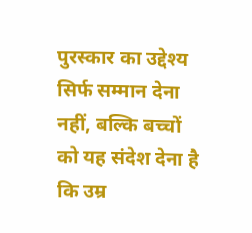पुरस्कार का उद्देश्य सिर्फ सम्मान देना नहीं, बल्कि बच्चों को यह संदेश देना है कि उम्र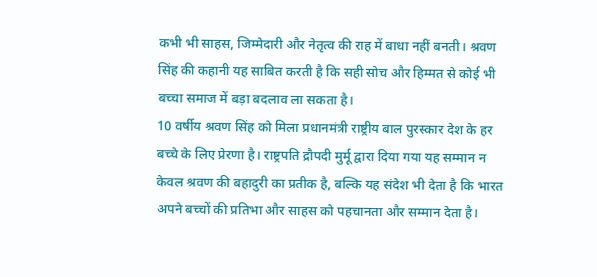कभी भी साहस, जिम्मेदारी और नेतृत्व की राह में बाधा नहीं बनती। श्रवण सिंह की कहानी यह साबित करती है कि सही सोच और हिम्मत से कोई भी बच्चा समाज में बड़ा बदलाव ला सकता है।
10 वर्षीय श्रवण सिंह को मिला प्रधानमंत्री राष्ट्रीय बाल पुरस्कार देश के हर बच्चे के लिए प्रेरणा है। राष्ट्रपति द्रौपदी मुर्मू द्वारा दिया गया यह सम्मान न केवल श्रवण की बहादुरी का प्रतीक है, बल्कि यह संदेश भी देता है कि भारत अपने बच्चों की प्रतिभा और साहस को पहचानता और सम्मान देता है।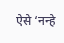ऐसे ‘नन्हे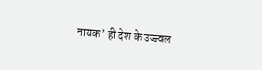नायक’ ही देश के उज्ज्वल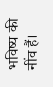भविष्य की नींव हैं।